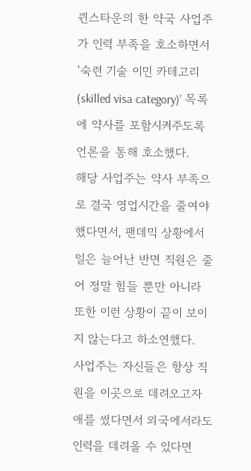퀸스타운의 한 약국 사업주가 인력 부족을 호소하면서 ‘숙련 기술 이민 카테고리 (skilled visa category)’ 목록에 약사를 포함시켜주도록 언론을 통해 호소했다.
해당 사업주는 약사 부족으로 결국 영업시간을 줄여야 했다면서, 팬데믹 상황에서 일은 늘어난 반면 직원은 줄어 정말 힘들 뿐만 아니라 또한 이런 상황이 끝이 보이지 않는다고 하소연했다.
사업주는 자신들은 항상 직원을 이곳으로 데려오고자 애를 썼다면서 외국에서라도 인력을 데려올 수 있다면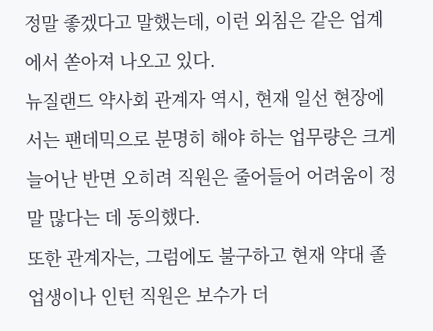정말 좋겠다고 말했는데, 이런 외침은 같은 업계에서 쏟아져 나오고 있다.
뉴질랜드 약사회 관계자 역시, 현재 일선 현장에서는 팬데믹으로 분명히 해야 하는 업무량은 크게 늘어난 반면 오히려 직원은 줄어들어 어려움이 정말 많다는 데 동의했다.
또한 관계자는, 그럼에도 불구하고 현재 약대 졸업생이나 인턴 직원은 보수가 더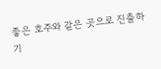좋은 호주와 같은 곳으로 진출하기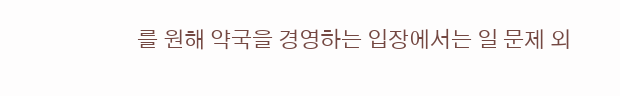를 원해 약국을 경영하는 입장에서는 일 문제 외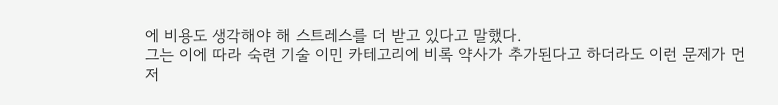에 비용도 생각해야 해 스트레스를 더 받고 있다고 말했다.
그는 이에 따라 숙련 기술 이민 카테고리에 비록 약사가 추가된다고 하더라도 이런 문제가 먼저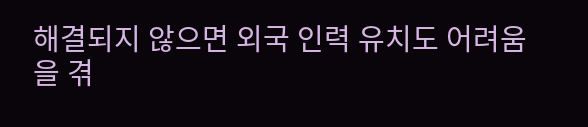해결되지 않으면 외국 인력 유치도 어려움을 겪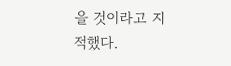을 것이라고 지적했다.